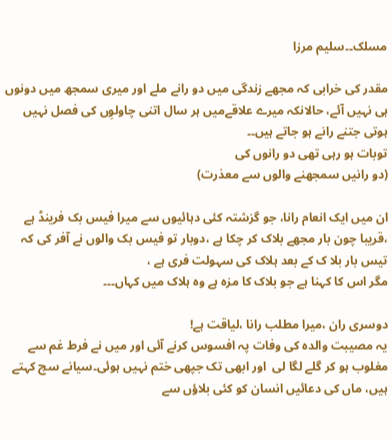مسلک۔۔سلیم مرزا

مقدر کی خرابی کہ مجھے زندگی میں دو رانے ملے اور میری سمجھ میں دونوں ہی نہیں آئے، حالانکہ میرے علاقےمیں ہر سال اتنی چاولوِں کی فصل نہیں ہوتی جتنے رانے ہو جاتے ہیں۔۔
توبات ہو رہی تھی دو رانوں کی
(دو رانیں سمجھنے والوں سے معذرت)

ان میں ایک انعام رانا، جو گزشتہ کئی دہائیوں سے میرا فیس بک فرینڈ ہے  ،قریبا چون بار مجھے بلاک کر چکا ہے ،دوبار تو فیس بک والوں نے آفر کی کہ تیس بار بلا ک کے بعد ہلاک کی سہولت فری ہے ،
مگر اس کا کہنا ہے جو بلاک کا مزہ ہے وہ ہلاک میں کہاں۔۔۔

دوسری ران ،میرا مطلب رانا ،لیاقت ہے!
یہ مصیبت والدہ کی وفات پہ افسوس کرنے آئی اور میں نے فرط غم سے مغلوب ہو کر گلے لگا لی  اور ابھی تک جپھی ختم نہیں ہوئی۔سیانے سچ کہتے ہیں، ماں کی دعائیں انسان کو کئی بلاؤں سے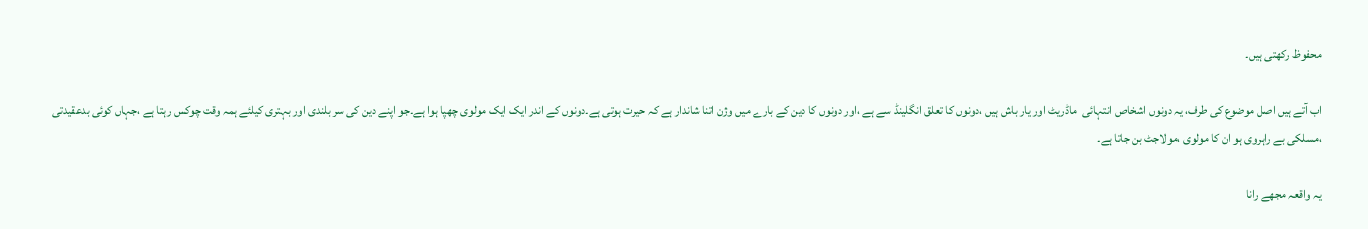محفوظ رکھتی ہیں۔

اب آتے ہیں اصل موضوع کی طرف، یہ دونوں اشخاص انتہائی  ماڈریٹ اور یار باش ہیں ،دونوں کا تعلق انگلینڈ سے ہے ،اور دونوں کا دین کے بارے میں وژن اتنا شاندار ہے کہ حیرت ہوتی ہے۔دونوں کے اندر ایک ایک مولوی چھپا ہوا ہے۔جو اپنے دین کی سر بلندی اور بہتری کیلئے ہمہ وقت چوکس رہتا ہے ،جہاں کوئی بدعقیدتی ،مسلکی بے راہروی ہو ان کا مولوی ،مولاجٹ بن جاتا ہے۔

یہ واقعہ مجھے رانا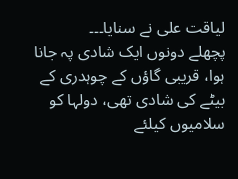لیاقت علی نے سنایا۔۔۔
پچھلے دونوں ایک شادی پہ جانا ہوا، قریبی گاؤں کے چوہدری کے بیٹے کی شادی تھی، دولہا کو سلامیوں کیلئے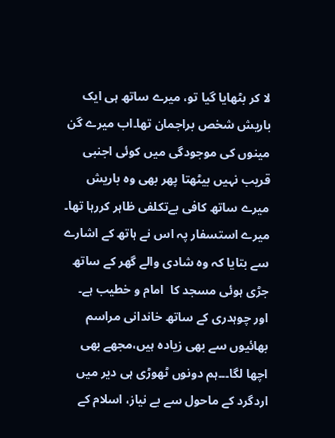لا کر بٹھایا گیا تو، میرے ساتھ ہی ایک باریش شخص براجمان تھا۔اب میرے گن مینوں کی موجودگی میں کوئی اجنبی قریب نہیں بیٹھتا پھر بھی وہ باریش میرے ساتھ کافی بےتکلفی ظاہر کررہا تھا۔
میرے استسفار پہ اس نے ہاتھ کے اشارے سے بتایا کہ وہ شادی والے گھر کے ساتھ جڑی ہوئی مسجد کا  امام و خطیب ہے۔
اور چوہدری کے ساتھ خاندانی مراسم بھائیوں سے بھی زیادہ ہیں،مجھے بھی اچھا لگا۔۔۔ہم دونوں ٹھوڑی ہی دیر میں اردگرد کے ماحول سے بے نیاز، اسلام کے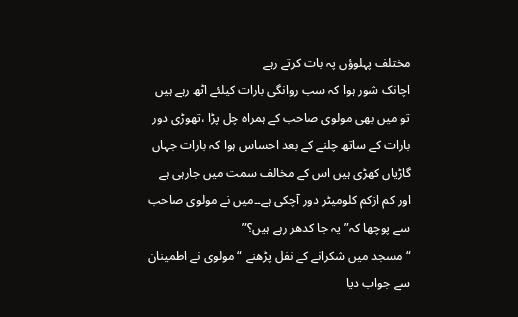مختلف پہلوؤں پہ بات کرتے رہے
اچانک شور ہوا کہ سب روانگی بارات کیلئے اٹھ رہے ہیں تو میں بھی مولوی صاحب کے ہمراہ چل پڑا ،تھوڑی دور بارات کے ساتھ چلنے کے بعد احساس ہوا کہ بارات جہاں گاڑیاں کھڑی ہیں اس کے مخالف سمت میں جارہی ہے اور کم ازکم کلومیٹر دور آچکی ہے۔۔میں نے مولوی صاحب سے پوچھا کہ” یہ جا کدھر رہے ہیں؟”
“مسجد میں شکرانے کے نفل پڑھنے “مولوی نے اطمینان سے جواب دیا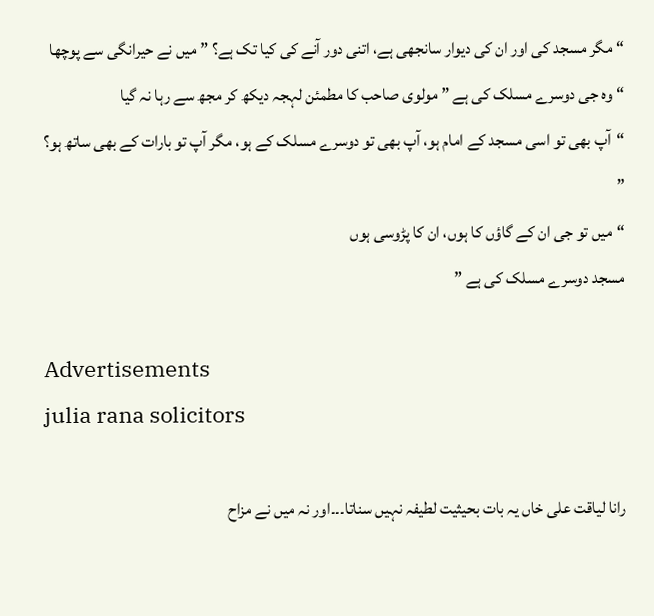“مگر مسجد کی اور ان کی دیوار سانجھی ہے، اتنی دور آنے کی کیا تک ہے؟ ” میں نے حیرانگی سے پوچھا
“وہ جی دوسرے مسلک کی ہے ” مولوی صاحب کا مطمئن لہجہ دیکھ کر مجھ سے رہا نہ گیا
“آپ بھی تو اسی مسجد کے امام ہو، آپ بھی تو دوسرے مسلک کے ہو، مگر آپ تو بارات کے بھی ساتھ ہو؟ ”
“میں تو جی ان کے گاؤں کا ہوں، ان کا پڑوسی ہوں
مسجد دوسرے مسلک کی ہے ”

Advertisements
julia rana solicitors

رانا لیاقت علی خاں یہ بات بحیثیت لطیفہ نہیں سناتا۔۔۔اور نہ میں نے مزاح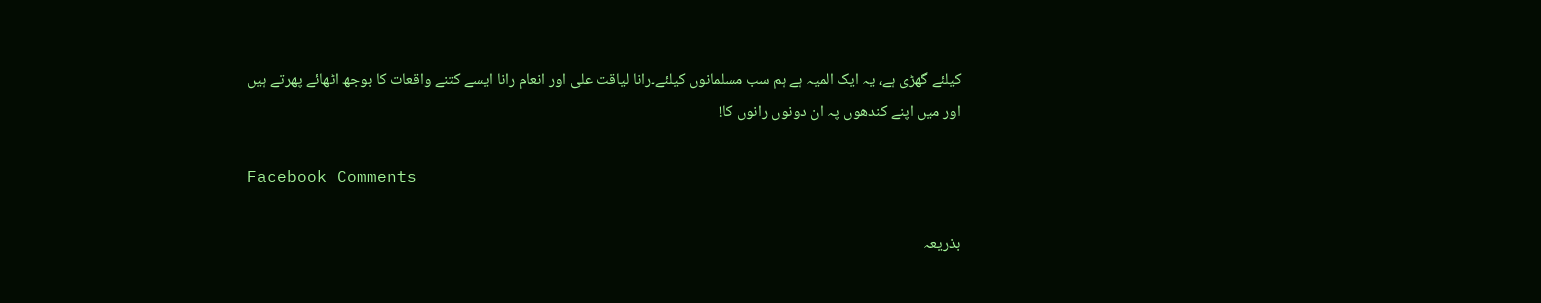کیلئے گھڑی ہے، یہ ایک المیہ ہے ہم سب مسلمانوں کیلئے۔رانا لیاقت علی اور انعام رانا ایسے کتنے واقعات کا بوجھ اٹھائے پھرتے ہیں
اور میں اپنے کندھوں پہ ان دونوں رانوں کا!

Facebook Comments

بذریعہ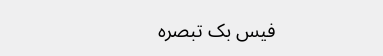فیس بک تبصرہ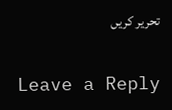تحریر کریں

Leave a Reply